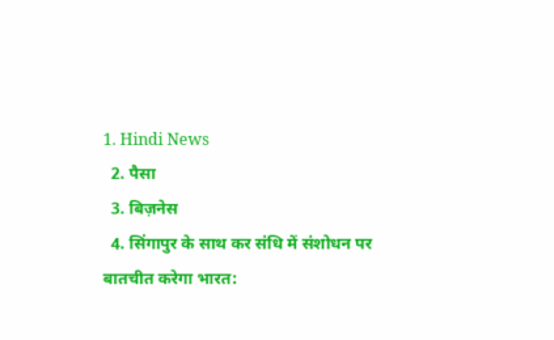1. Hindi News
  2. पैसा
  3. बिज़नेस
  4. सिंगापुर के साथ कर संधि में संशोधन पर बातचीत करेगा भारत: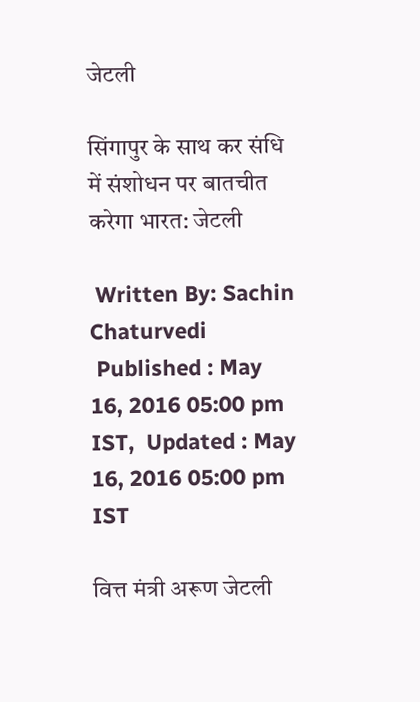जेटली

सिंगापुर के साथ कर संधि में संशोधन पर बातचीत करेगा भारत: जेटली

 Written By: Sachin Chaturvedi
 Published : May 16, 2016 05:00 pm IST,  Updated : May 16, 2016 05:00 pm IST

वित्त मंत्री अरूण जेटली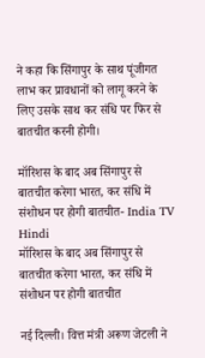ने कहा कि सिंगापुर के साथ पूंजीगत लाभ कर प्रावधानों को लागू करने के लिए उसके साथ कर संधि पर फिर से बातचीत करनी होगी।

मॉरिशस के बाद अब सिंगापुर से बातचीत करेगा भारत, कर संधि में संशोधन पर होगी बातचीत- India TV Hindi
मॉरिशस के बाद अब सिंगापुर से बातचीत करेगा भारत, कर संधि में संशोधन पर होगी बातचीत

नई दिल्ली। वित्त मंत्री अरूण जेटली ने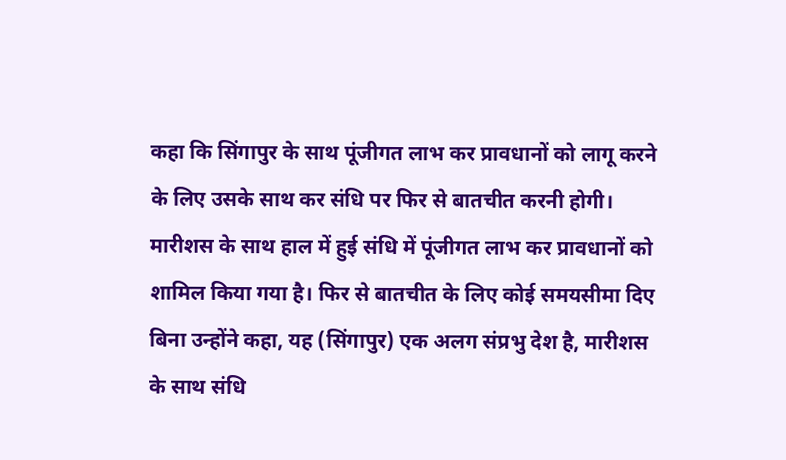कहा कि सिंगापुर के साथ पूंजीगत लाभ कर प्रावधानों को लागू करने के लिए उसके साथ कर संधि पर फिर से बातचीत करनी होगी। मारीशस के साथ हाल में हुई संधि में पूंजीगत लाभ कर प्रावधानों को शामिल किया गया है। फिर से बातचीत के लिए कोई समयसीमा दिए बिना उन्होंने कहा, यह (सिंगापुर) एक अलग संप्रभु देश है, मारीशस के साथ संधि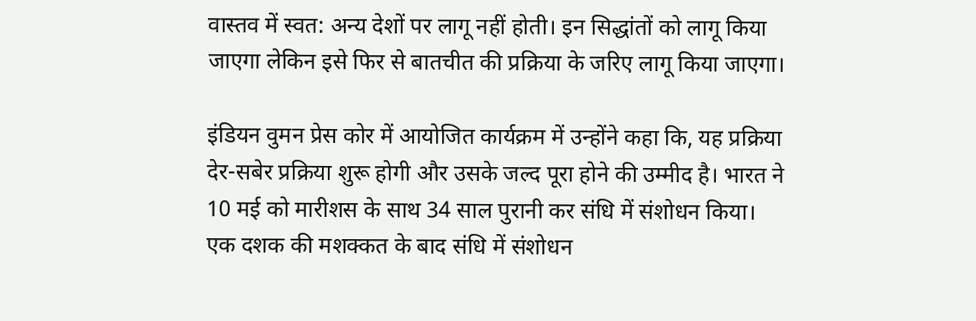वास्तव में स्वत: अन्य देशों पर लागू नहीं होती। इन सिद्धांतों को लागू किया जाएगा लेकिन इसे फिर से बातचीत की प्रक्रिया के जरिए लागू किया जाएगा।

इंडियन वुमन प्रेस कोर में आयोजित कार्यक्रम में उन्होंने कहा कि, यह प्रक्रिया देर-सबेर प्रक्रिया शुरू होगी और उसके जल्द पूरा होने की उम्मीद है। भारत ने 10 मई को मारीशस के साथ 34 साल पुरानी कर संधि में संशोधन किया। एक दशक की मशक्कत के बाद संधि में संशोधन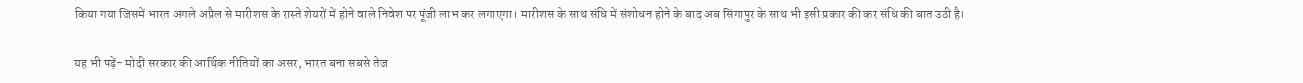किया गया जिसमें भारत अगले अप्रैल से मारीशस के रास्ते शेयरों में होने वाले निवेश पर पूंजी लाभ कर लगाएगा। मारीशस के साथ संधि में संशोधन होने के बाद अब सिंगापुर के साथ भी इसी प्रकार की कर संधि की बात उठी है।

यह भी पढ़ें- मोदी सरकार की आर्थिक नीतियों का असर, भारत बना सबसे तेज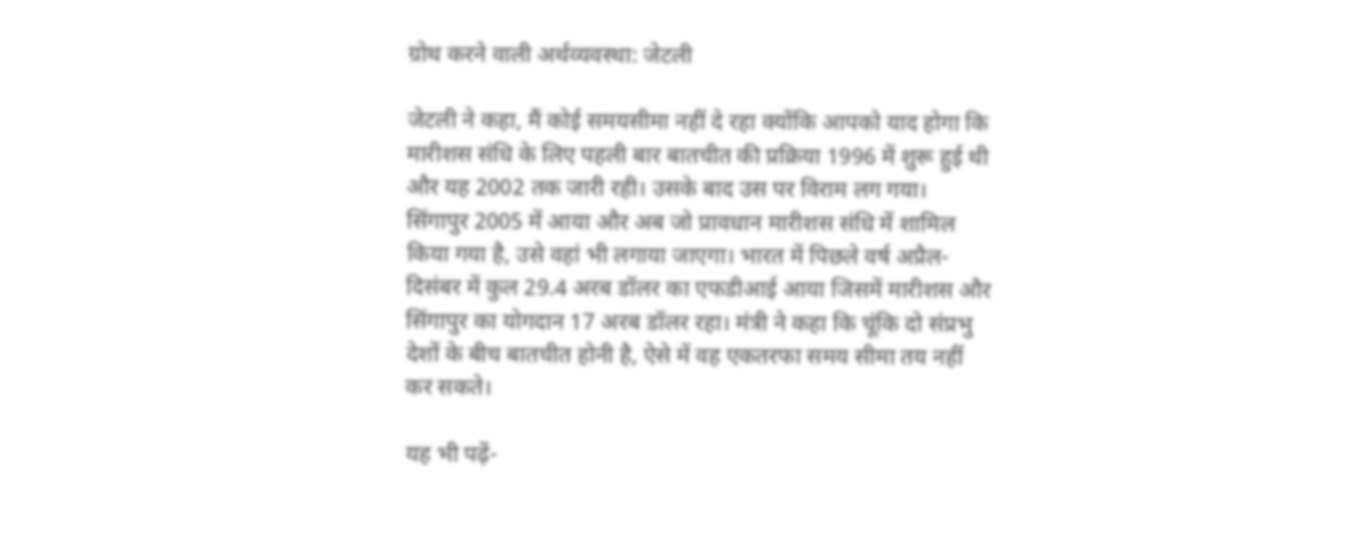ग्रोथ करने वाली अर्थव्यवस्था: जेटली

जेटली ने कहा, मैं कोई समयसीमा नहीं दे रहा क्योंकि आपको याद होगा कि मारीशस संधि के लिए पहली बार बातचीत की प्रक्रिया 1996 में शुरू हुई थी और यह 2002 तक जारी रही। उसके बाद उस पर विराम लग गया। सिंगापुर 2005 में आया और अब जो प्रावधान मारीशस संधि में शामिल किया गया है, उसे वहां भी लगाया जाएगा। भारत में पिछले वर्ष अप्रैल-दिसंबर में कुल 29.4 अरब डॉलर का एफडीआई आया जिसमें मारीशस और सिंगापुर का योगदान 17 अरब डॉलर रहा। मंत्री ने कहा कि चूंकि दो संप्रभु देशों के बीच बातचीत होनी है, ऐसे में वह एकतरफा समय सीमा तय नहीं कर सकते।

यह भी पढ़ें-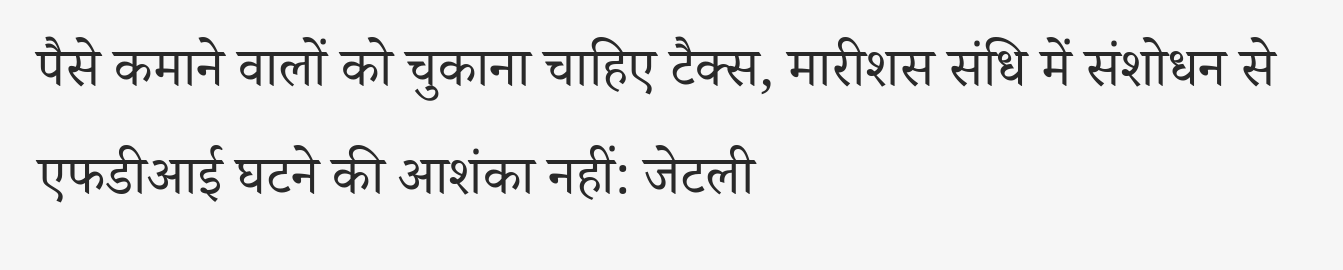पैसे कमाने वालों को चुकाना चाहिए टैक्स, मारीशस संधि में संशोधन से एफडीआई घटने की आशंका नहीं: जेटली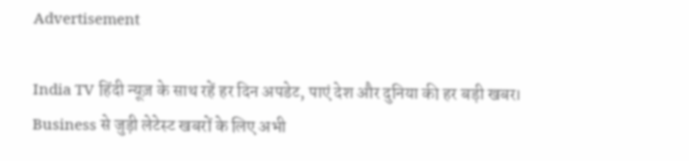Advertisement

India TV हिंदी न्यूज़ के साथ रहें हर दिन अपडेट, पाएं देश और दुनिया की हर बड़ी खबर। Business से जुड़ी लेटेस्ट खबरों के लिए अभी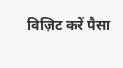विज़िट करें पैसा